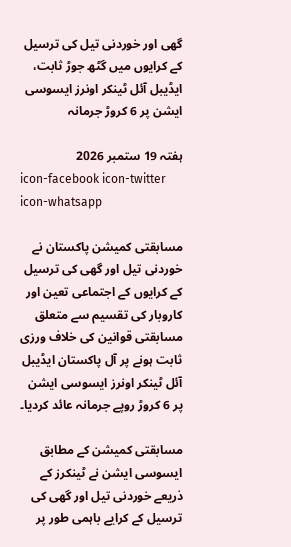گھی اور خوردنی تیل کی ترسیل کے کرایوں میں گٹھ جوڑ ثابت، ایڈیبل آئل ٹینکر اونرز ایسوسی ایشن پر 6 کروڑ جرمانہ

ہفتہ 19 ستمبر 2026
icon-facebook icon-twitter icon-whatsapp

مسابقتی کمیشن پاکستان نے خوردنی تیل اور گھی کی ترسیل کے کرایوں کے اجتماعی تعین اور کاروبار کی تقسیم سے متعلق مسابقتی قوانین کی خلاف ورزی ثابت ہونے پر آل پاکستان ایڈیبل آئل ٹینکر اونرز ایسوسی ایشن پر 6 کروڑ روپے جرمانہ عائد کردیا۔

مسابقتی کمیشن کے مطابق ایسوسی ایشن نے ٹینکرز کے ذریعے خوردنی تیل اور گھی کی ترسیل کے کرایے باہمی طور پر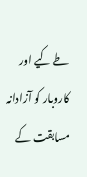طے کیے اور کاروبار کو آزادانہ مسابقت کے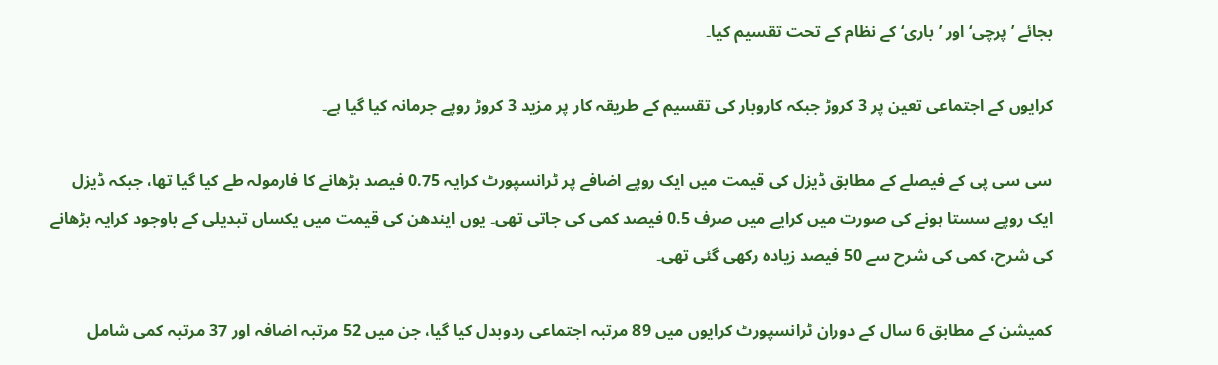بجائے ’پرچی‘ اور ’باری‘ کے نظام کے تحت تقسیم کیا۔

کرایوں کے اجتماعی تعین پر 3 کروڑ جبکہ کاروبار کی تقسیم کے طریقہ کار پر مزید 3 کروڑ روپے جرمانہ کیا گیا ہے۔

سی سی پی کے فیصلے کے مطابق ڈیزل کی قیمت میں ایک روپے اضافے پر ٹرانسپورٹ کرایہ 0.75 فیصد بڑھانے کا فارمولہ طے کیا گیا تھا، جبکہ ڈیزل ایک روپے سستا ہونے کی صورت میں کرایے میں صرف 0.5 فیصد کمی کی جاتی تھی۔ یوں ایندھن کی قیمت میں یکساں تبدیلی کے باوجود کرایہ بڑھانے کی شرح، کمی کی شرح سے 50 فیصد زیادہ رکھی گئی تھی۔

کمیشن کے مطابق 6 سال کے دوران ٹرانسپورٹ کرایوں میں 89 مرتبہ اجتماعی ردوبدل کیا گیا، جن میں 52 مرتبہ اضافہ اور 37 مرتبہ کمی شامل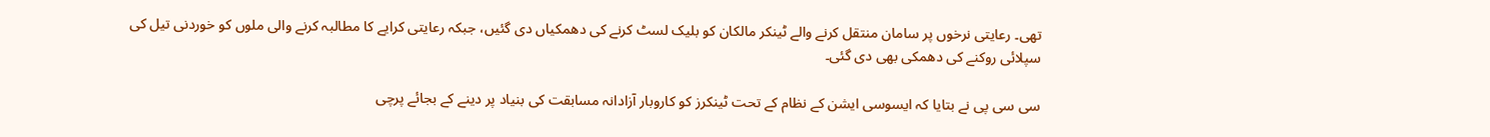تھی۔ رعایتی نرخوں پر سامان منتقل کرنے والے ٹینکر مالکان کو بلیک لسٹ کرنے کی دھمکیاں دی گئیں، جبکہ رعایتی کرایے کا مطالبہ کرنے والی ملوں کو خوردنی تیل کی سپلائی روکنے کی دھمکی بھی دی گئی۔

سی سی پی نے بتایا کہ ایسوسی ایشن کے نظام کے تحت ٹینکرز کو کاروبار آزادانہ مسابقت کی بنیاد پر دینے کے بجائے پرچی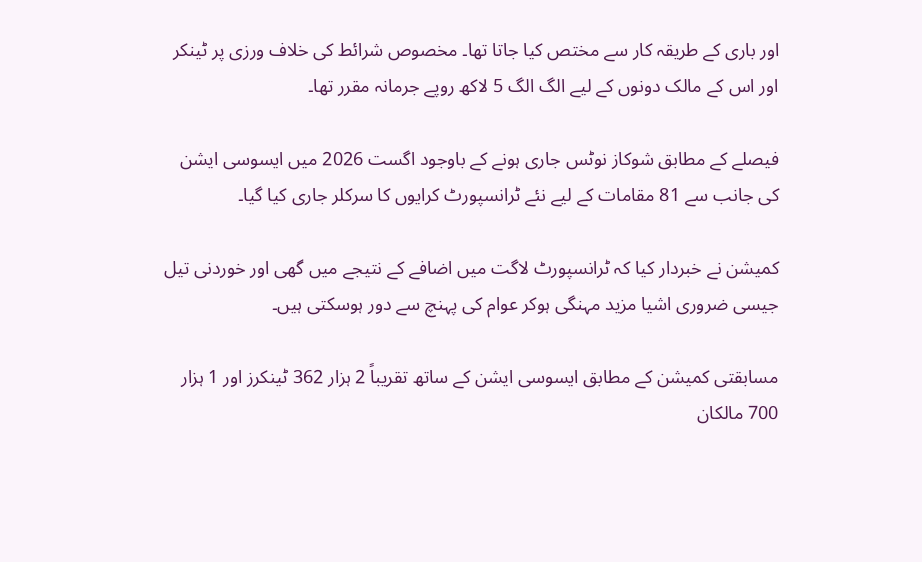اور باری کے طریقہ کار سے مختص کیا جاتا تھا۔ مخصوص شرائط کی خلاف ورزی پر ٹینکر اور اس کے مالک دونوں کے لیے الگ الگ 5 لاکھ روپے جرمانہ مقرر تھا۔

فیصلے کے مطابق شوکاز نوٹس جاری ہونے کے باوجود اگست 2026 میں ایسوسی ایشن کی جانب سے 81 مقامات کے لیے نئے ٹرانسپورٹ کرایوں کا سرکلر جاری کیا گیا۔

کمیشن نے خبردار کیا کہ ٹرانسپورٹ لاگت میں اضافے کے نتیجے میں گھی اور خوردنی تیل جیسی ضروری اشیا مزید مہنگی ہوکر عوام کی پہنچ سے دور ہوسکتی ہیں۔

مسابقتی کمیشن کے مطابق ایسوسی ایشن کے ساتھ تقریباً 2 ہزار 362 ٹینکرز اور 1 ہزار 700 مالکان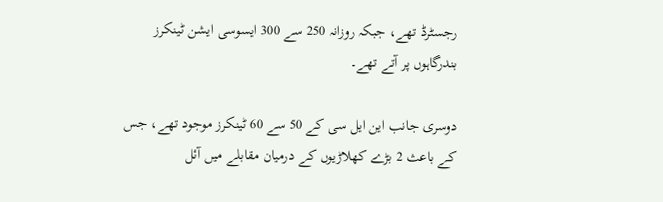رجسٹرڈ تھے، جبکہ روزانہ 250 سے 300 ایسوسی ایشن ٹینکرز بندرگاہوں پر آتے تھے۔

دوسری جانب این ایل سی کے 50 سے 60 ٹینکرز موجود تھے، جس کے باعث 2 بڑے کھلاڑیوں کے درمیان مقابلے میں آئل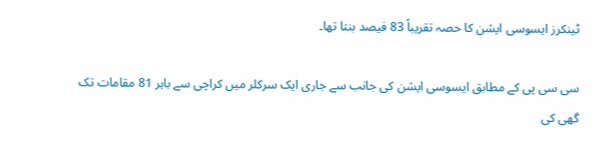ٹینکرز ایسوسی ایشن کا حصہ تقریباً 83 فیصد بنتا تھا۔

سی سی پی کے مطابق ایسوسی ایشن کی جانب سے جاری ایک سرکلر میں کراچی سے باہر 81 مقامات تک گھی کی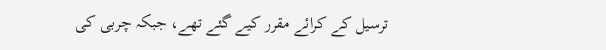ترسیل کے کرائے مقرر کیے گئے تھے، جبکہ چربی کی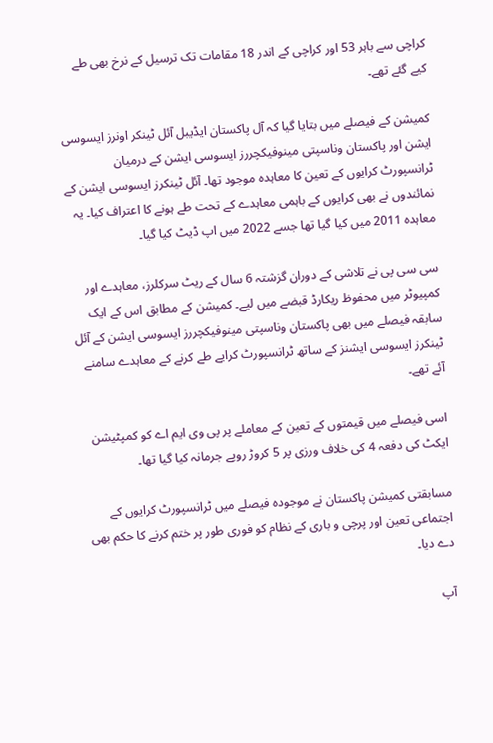کراچی سے باہر 53 اور کراچی کے اندر 18 مقامات تک ترسیل کے نرخ بھی طے کیے گئے تھے۔

کمیشن کے فیصلے میں بتایا گیا کہ آل پاکستان ایڈیبل آئل ٹینکر اونرز ایسوسی ایشن اور پاکستان وناسپتی مینوفیکچررز ایسوسی ایشن کے درمیان ٹرانسپورٹ کرایوں کے تعین کا معاہدہ موجود تھا۔ آئل ٹینکرز ایسوسی ایشن کے نمائندوں نے بھی کرایوں کے باہمی معاہدے کے تحت طے ہونے کا اعتراف کیا۔ یہ معاہدہ 2011 میں کیا گیا تھا جسے 2022 میں اپ ڈیٹ کیا گیا۔

سی سی پی نے تلاشی کے دوران گزشتہ 6 سال کے ریٹ سرکلرز، معاہدے اور کمپیوٹر میں محفوظ ریکارڈ قبضے میں لیے۔ کمیشن کے مطابق اس کے ایک سابقہ فیصلے میں بھی پاکستان وناسپتی مینوفیکچررز ایسوسی ایشن کے آئل ٹینکرز ایسوسی ایشنز کے ساتھ ٹرانسپورٹ کرایے طے کرنے کے معاہدے سامنے آئے تھے۔

اسی فیصلے میں قیمتوں کے تعین کے معاملے پر پی وی ایم اے کو کمپٹیشن ایکٹ کی دفعہ 4 کی خلاف ورزی پر 5 کروڑ روپے جرمانہ کیا گیا تھا۔

مسابقتی کمیشن پاکستان نے موجودہ فیصلے میں ٹرانسپورٹ کرایوں کے اجتماعی تعین اور پرچی و باری کے نظام کو فوری طور پر ختم کرنے کا حکم بھی دے دیا۔

آپ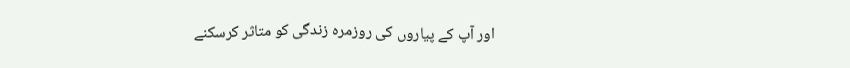اور آپ کے پیاروں کی روزمرہ زندگی کو متاثر کرسکنے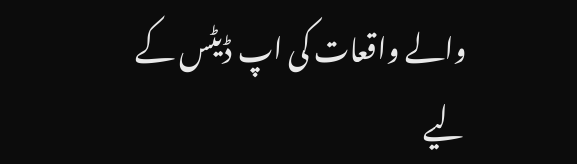والے واقعات کی اپ ڈیٹس کے لیے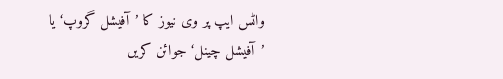واٹس ایپ پر وی نیوز کا ’آفیشل گروپ‘ یا ’آفیشل چینل‘ جوائن کریں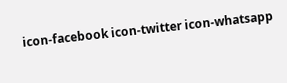icon-facebook icon-twitter icon-whatsapp